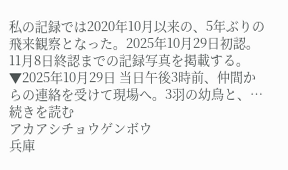私の記録では2020年10月以来の、5年ぶりの飛来観察となった。2025年10月29日初認。11月8日終認までの記録写真を掲載する。 ▼2025年10月29日 当日午後3時前、仲間からの連絡を受けて現場へ。3羽の幼鳥と、…続きを読む
アカアシチョウゲンボウ
兵庫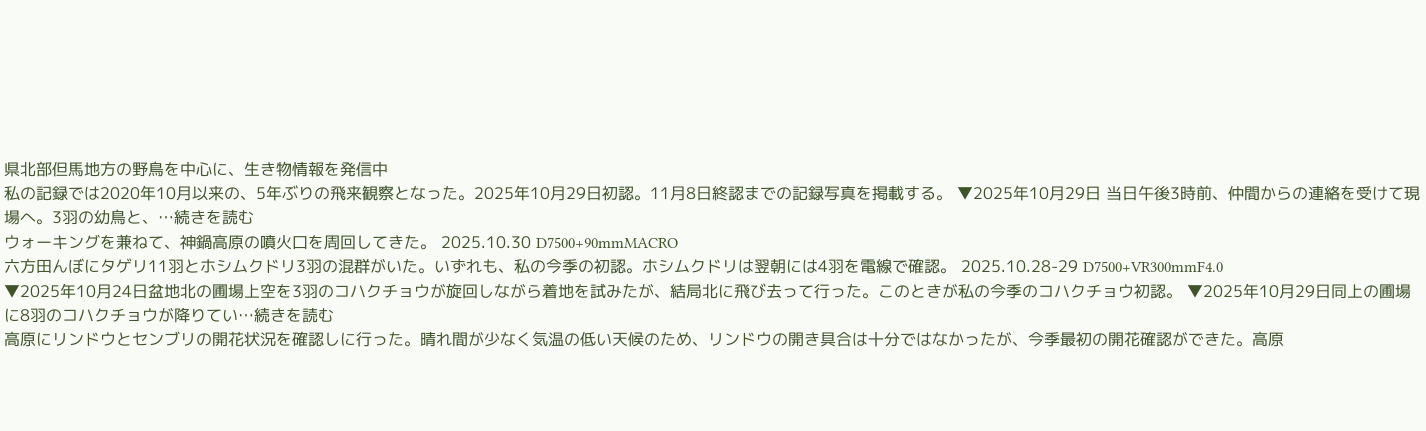県北部但馬地方の野鳥を中心に、生き物情報を発信中
私の記録では2020年10月以来の、5年ぶりの飛来観察となった。2025年10月29日初認。11月8日終認までの記録写真を掲載する。 ▼2025年10月29日 当日午後3時前、仲間からの連絡を受けて現場へ。3羽の幼鳥と、…続きを読む
ウォーキングを兼ねて、神鍋高原の噴火口を周回してきた。 2025.10.30 D7500+90mmMACRO
六方田んぼにタゲリ11羽とホシムクドリ3羽の混群がいた。いずれも、私の今季の初認。ホシムクドリは翌朝には4羽を電線で確認。 2025.10.28-29 D7500+VR300mmF4.0
▼2025年10月24日盆地北の圃場上空を3羽のコハクチョウが旋回しながら着地を試みたが、結局北に飛び去って行った。このときが私の今季のコハクチョウ初認。 ▼2025年10月29日同上の圃場に8羽のコハクチョウが降りてい…続きを読む
高原にリンドウとセンブリの開花状況を確認しに行った。晴れ間が少なく気温の低い天候のため、リンドウの開き具合は十分ではなかったが、今季最初の開花確認ができた。高原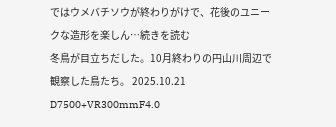ではウメバチソウが終わりがけで、花後のユニークな造形を楽しん…続きを読む
冬鳥が目立ちだした。10月終わりの円山川周辺で観察した鳥たち。 2025.10.21 D7500+VR300mmF4.0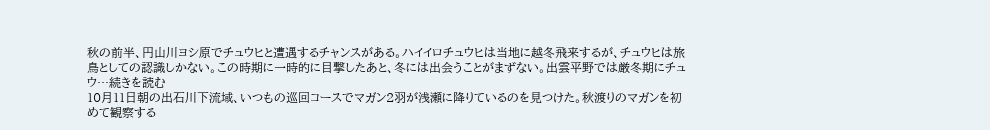秋の前半、円山川ヨシ原でチュウヒと遭遇するチャンスがある。ハイイロチュウヒは当地に越冬飛来するが、チュウヒは旅鳥としての認識しかない。この時期に一時的に目撃したあと、冬には出会うことがまずない。出雲平野では厳冬期にチュウ…続きを読む
10月11日朝の出石川下流域、いつもの巡回コースでマガン2羽が浅瀬に降りているのを見つけた。秋渡りのマガンを初めて観察する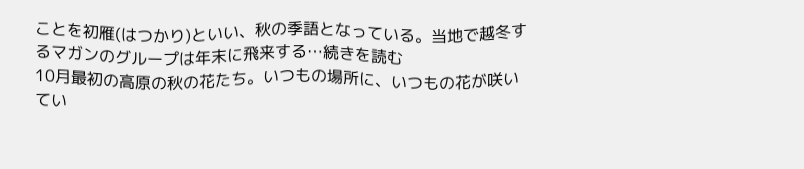ことを初雁(はつかり)といい、秋の季語となっている。当地で越冬するマガンのグループは年末に飛来する…続きを読む
10月最初の高原の秋の花たち。いつもの場所に、いつもの花が咲いてい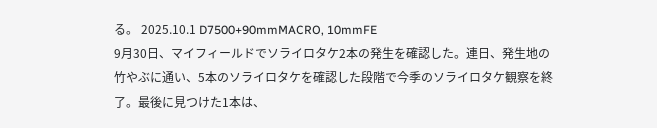る。 2025.10.1 D7500+90mmMACRO, 10mmFE
9月30日、マイフィールドでソライロタケ2本の発生を確認した。連日、発生地の竹やぶに通い、5本のソライロタケを確認した段階で今季のソライロタケ観察を終了。最後に見つけた1本は、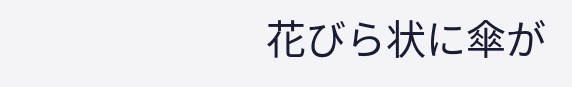花びら状に傘が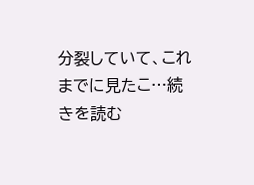分裂していて、これまでに見たこ…続きを読む